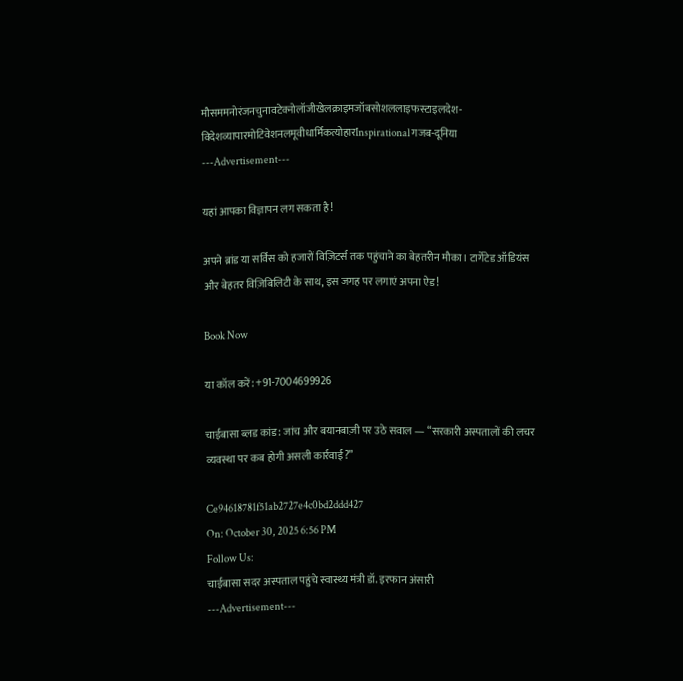मौसममनोरंजनचुनावटेक्नोलॉजीखेलक्राइमजॉबसोशललाइफस्टाइलदेश-विदेशव्यापारमोटिवेशनलमूवीधार्मिकत्योहारInspirationalगजब-दूनिया
---Advertisement---

यहां आपका विज्ञापन लग सकता है!

अपने ब्रांड या सर्विस को हजारों विज़िटर्स तक पहुंचाने का बेहतरीन मौका। टार्गेटेड ऑडियंस और बेहतर विज़िबिलिटी के साथ, इस जगह पर लगाएं अपना ऐड!

Book Now

या कॉल करें: +91-7004699926

चाईबासा ब्लड कांड: जांच और बयानबाज़ी पर उठे सवाल — “सरकारी अस्पतालों की लचर व्यवस्था पर कब होगी असली कार्रवाई?”

Ce94618781f51ab2727e4c0bd2ddd427
On: October 30, 2025 6:56 PM
Follow Us:
चाईबासा सदर अस्पताल पहुंचे स्वास्थ्य मंत्री डॉ. इरफान अंसारी
---Advertisement---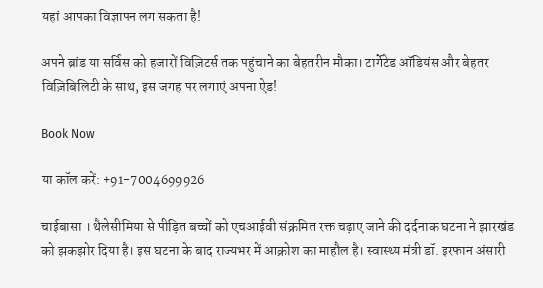यहां आपका विज्ञापन लग सकता है!

अपने ब्रांड या सर्विस को हजारों विज़िटर्स तक पहुंचाने का बेहतरीन मौका। टार्गेटेड ऑडियंस और बेहतर विज़िबिलिटी के साथ, इस जगह पर लगाएं अपना ऐड!

Book Now

या कॉल करें: +91-7004699926

चाईबासा । थैलेसीमिया से पीड़ित बच्चों को एचआईवी संक्रमित रक्त चढ़ाए जाने की दर्दनाक घटना ने झारखंड को झकझोर दिया है। इस घटना के बाद राज्यभर में आक्रोश का माहौल है। स्वास्थ्य मंत्री डॉ. इरफान अंसारी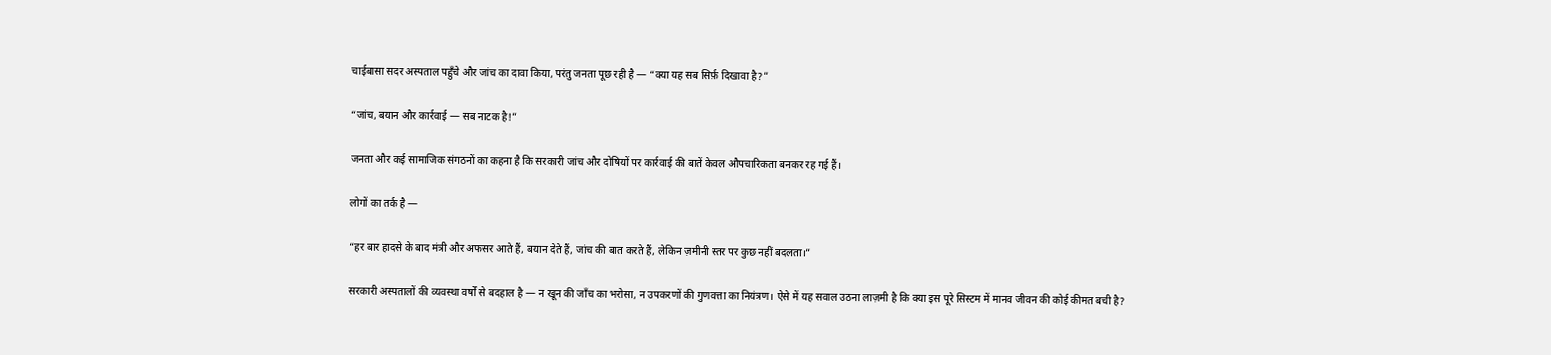चाईबासा सदर अस्पताल पहुँचे और जांच का दावा किया, परंतु जनता पूछ रही है — “क्या यह सब सिर्फ़ दिखावा है?”

“जांच, बयान और कार्रवाई — सब नाटक है!”

जनता और कई सामाजिक संगठनों का कहना है कि सरकारी जांच और दोषियों पर कार्रवाई की बातें केवल औपचारिकता बनकर रह गई हैं।

लोगों का तर्क है —

“हर बार हादसे के बाद मंत्री और अफसर आते हैं, बयान देते हैं, जांच की बात करते हैं, लेकिन ज़मीनी स्तर पर कुछ नहीं बदलता।”

सरकारी अस्पतालों की व्यवस्था वर्षों से बदहाल है — न खून की जाँच का भरोसा, न उपकरणों की गुणवत्ता का नियंत्रण। ऐसे में यह सवाल उठना लाज़मी है कि क्या इस पूरे सिस्टम में मानव जीवन की कोई कीमत बची है?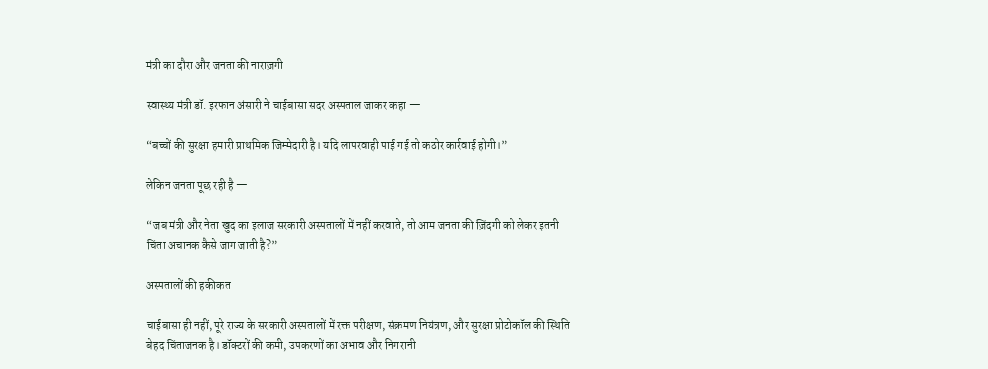मंत्री का दौरा और जनता की नाराज़गी

स्वास्थ्य मंत्री डॉ. इरफान अंसारी ने चाईबासा सदर अस्पताल जाकर कहा —

“बच्चों की सुरक्षा हमारी प्राथमिक जिम्मेदारी है। यदि लापरवाही पाई गई तो कठोर कार्रवाई होगी।”

लेकिन जनता पूछ रही है —

“जब मंत्री और नेता खुद का इलाज सरकारी अस्पतालों में नहीं करवाते, तो आम जनता की ज़िंदगी को लेकर इतनी चिंता अचानक कैसे जाग जाती है?”

अस्पतालों की हकीकत

चाईबासा ही नहीं, पूरे राज्य के सरकारी अस्पतालों में रक्त परीक्षण, संक्रमण नियंत्रण, और सुरक्षा प्रोटोकॉल की स्थिति बेहद चिंताजनक है। डॉक्टरों की कमी, उपकरणों का अभाव और निगरानी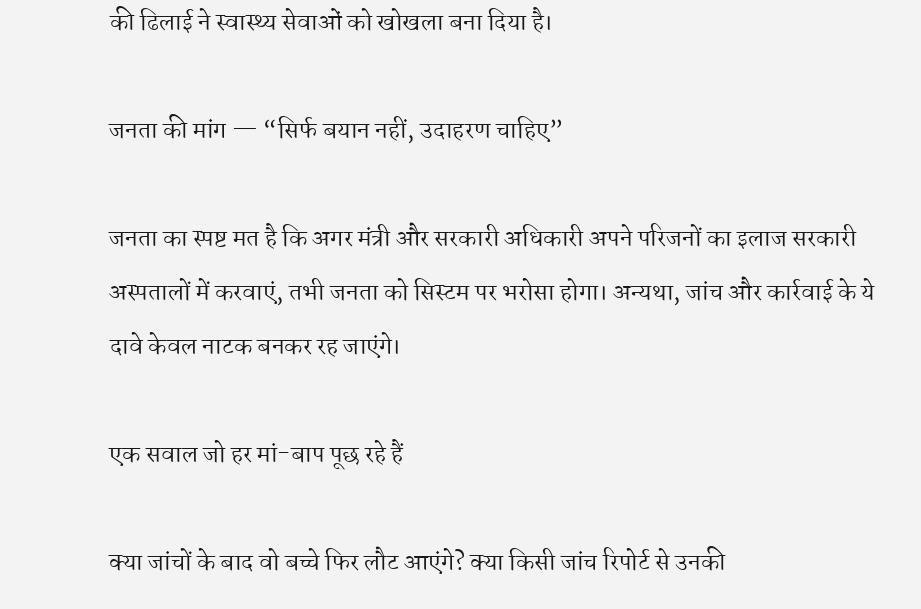की ढिलाई ने स्वास्थ्य सेवाओं को खोखला बना दिया है।

जनता की मांग — “सिर्फ बयान नहीं, उदाहरण चाहिए”

जनता का स्पष्ट मत है कि अगर मंत्री और सरकारी अधिकारी अपने परिजनों का इलाज सरकारी अस्पतालों में करवाएं, तभी जनता को सिस्टम पर भरोसा होगा। अन्यथा, जांच और कार्रवाई के ये दावे केवल नाटक बनकर रह जाएंगे।

एक सवाल जो हर मां-बाप पूछ रहे हैं

क्‍या जांचों के बाद वो बच्चे फिर लौट आएंगे? क्या किसी जांच रिपोर्ट से उनकी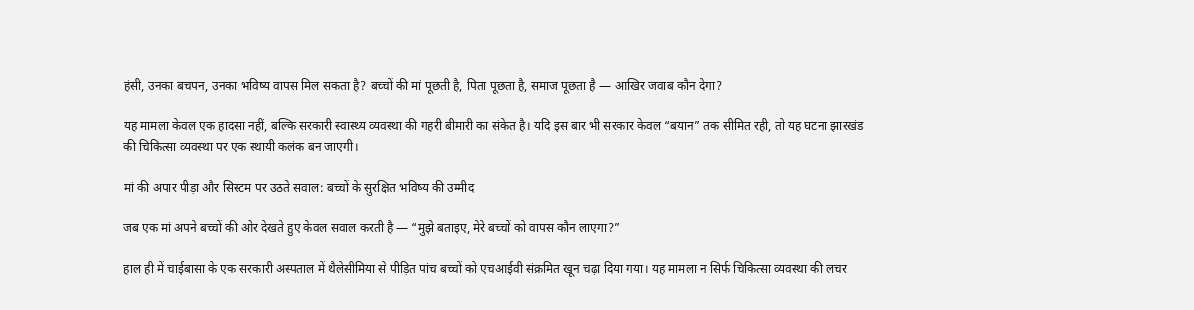हंसी, उनका बचपन, उनका भविष्य वापस मिल सकता है? बच्चों की मां पूछती है, पिता पूछता है, समाज पूछता है — आखिर जवाब कौन देगा?

यह मामला केवल एक हादसा नहीं, बल्कि सरकारी स्वास्थ्य व्यवस्था की गहरी बीमारी का संकेत है। यदि इस बार भी सरकार केवल “बयान” तक सीमित रही, तो यह घटना झारखंड की चिकित्सा व्यवस्था पर एक स्थायी कलंक बन जाएगी।

मां की अपार पीड़ा और सिस्टम पर उठते सवाल: बच्चों के सुरक्षित भविष्य की उम्मीद

जब एक मां अपने बच्चों की ओर देखते हुए केवल सवाल करती है — “मुझे बताइए, मेरे बच्चों को वापस कौन लाएगा?”

हाल ही में चाईबासा के एक सरकारी अस्पताल में थैलेसीमिया से पीड़ित पांच बच्चों को एचआईवी संक्रमित खून चढ़ा दिया गया। यह मामला न सिर्फ चिकित्सा व्यवस्था की लचर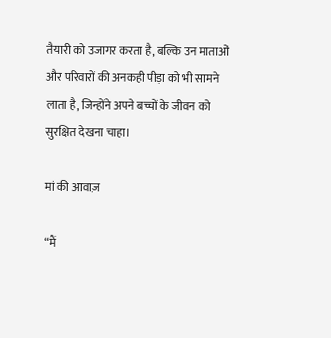तैयारी को उजागर करता है, बल्कि उन माताओं और परिवारों की अनकही पीड़ा को भी सामने लाता है, जिन्होंने अपने बच्चों के जीवन को सुरक्षित देखना चाहा।

मां की आवाज़

“मैं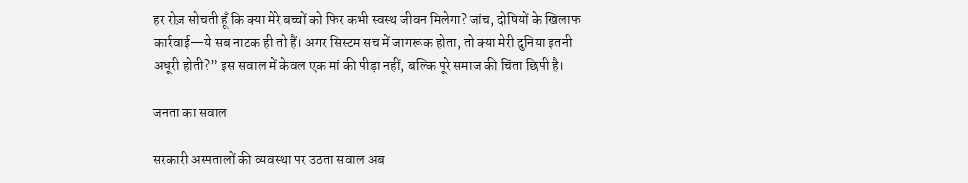हर रोज़ सोचती हूँ कि क्या मेरे बच्चों को फिर कभी स्वस्थ जीवन मिलेगा? जांच, दोषियों के खिलाफ कार्रवाई—ये सब नाटक ही तो हैं। अगर सिस्टम सच में जागरूक होता, तो क्या मेरी दुनिया इतनी अधूरी होती?” इस सवाल में केवल एक मां की पीड़ा नहीं, बल्कि पूरे समाज की चिंता छिपी है।

जनता का सवाल

सरकारी अस्पतालों की व्यवस्था पर उठता सवाल अब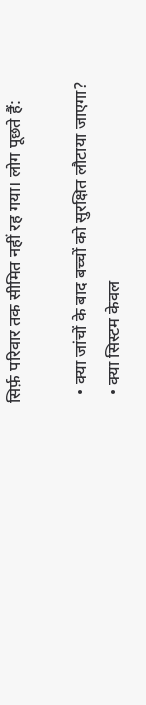सिर्फ़ परिवार तक सीमित नहीं रह गया। लोग पूछते हैं:

  • क्या जांचों के बाद बच्चों को सुरक्षित लौटाया जाएगा?
  • क्या सिस्टम केवल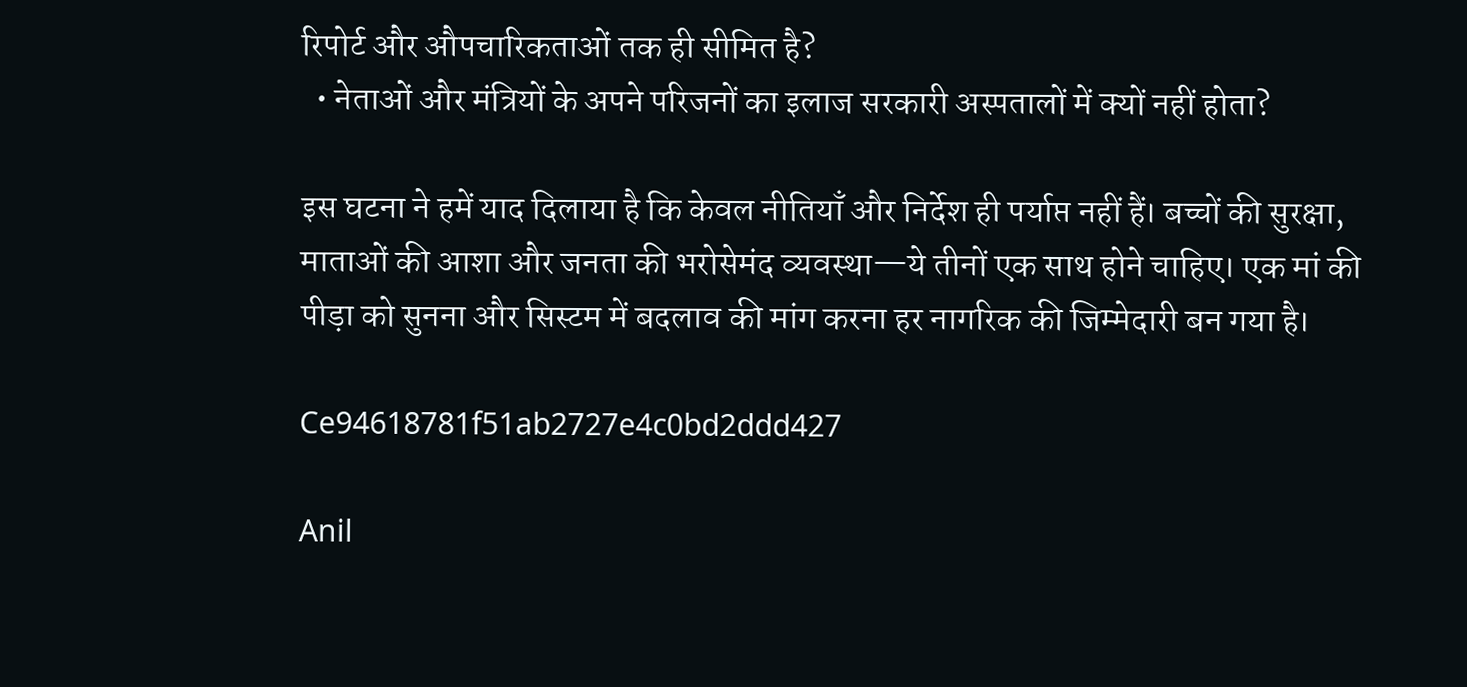रिपोर्ट और औपचारिकताओं तक ही सीमित है?
  • नेताओं और मंत्रियों के अपने परिजनों का इलाज सरकारी अस्पतालों में क्यों नहीं होता?

इस घटना ने हमें याद दिलाया है कि केवल नीतियाँ और निर्देश ही पर्याप्त नहीं हैं। बच्चों की सुरक्षा, माताओं की आशा और जनता की भरोसेमंद व्यवस्था—ये तीनों एक साथ होने चाहिए। एक मां की पीड़ा को सुनना और सिस्टम में बदलाव की मांग करना हर नागरिक की जिम्मेदारी बन गया है।

Ce94618781f51ab2727e4c0bd2ddd427

Anil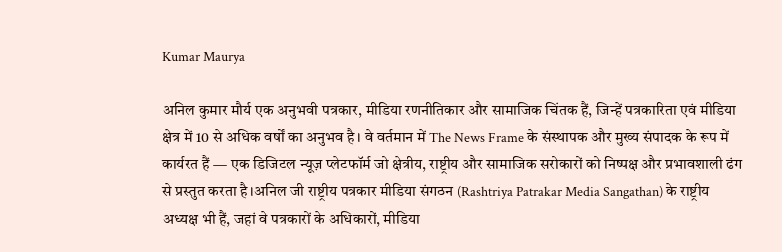Kumar Maurya

अनिल कुमार मौर्य एक अनुभवी पत्रकार, मीडिया रणनीतिकार और सामाजिक चिंतक हैं, जिन्हें पत्रकारिता एवं मीडिया क्षेत्र में 10 से अधिक वर्षों का अनुभव है। वे वर्तमान में The News Frame के संस्थापक और मुख्य संपादक के रूप में कार्यरत हैं — एक डिजिटल न्यूज़ प्लेटफॉर्म जो क्षेत्रीय, राष्ट्रीय और सामाजिक सरोकारों को निष्पक्ष और प्रभावशाली ढंग से प्रस्तुत करता है।अनिल जी राष्ट्रीय पत्रकार मीडिया संगठन (Rashtriya Patrakar Media Sangathan) के राष्ट्रीय अध्यक्ष भी हैं, जहां वे पत्रकारों के अधिकारों, मीडिया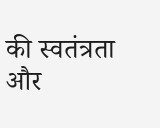की स्वतंत्रता और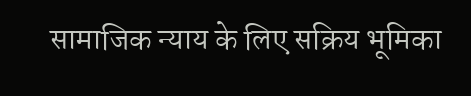सामाजिक न्याय के लिए सक्रिय भूमिका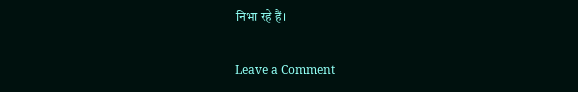निभा रहे हैं।

Leave a Comment